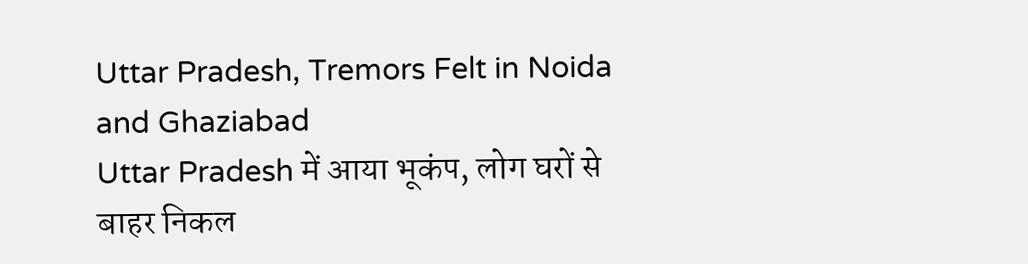Uttar Pradesh, Tremors Felt in Noida and Ghaziabad
Uttar Pradesh में आया भूकंप, लोग घरों से बाहर निकल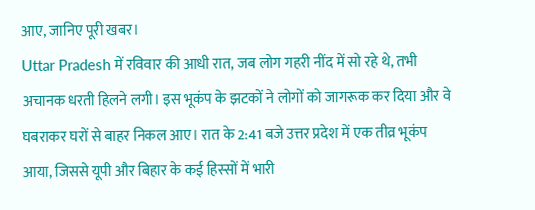आए, जानिए पूरी खबर।
Uttar Pradesh में रविवार की आधी रात, जब लोग गहरी नींद में सो रहे थे, तभी अचानक धरती हिलने लगी। इस भूकंप के झटकों ने लोगों को जागरूक कर दिया और वे घबराकर घरों से बाहर निकल आए। रात के 2:41 बजे उत्तर प्रदेश में एक तीव्र भूकंप आया, जिससे यूपी और बिहार के कई हिस्सों में भारी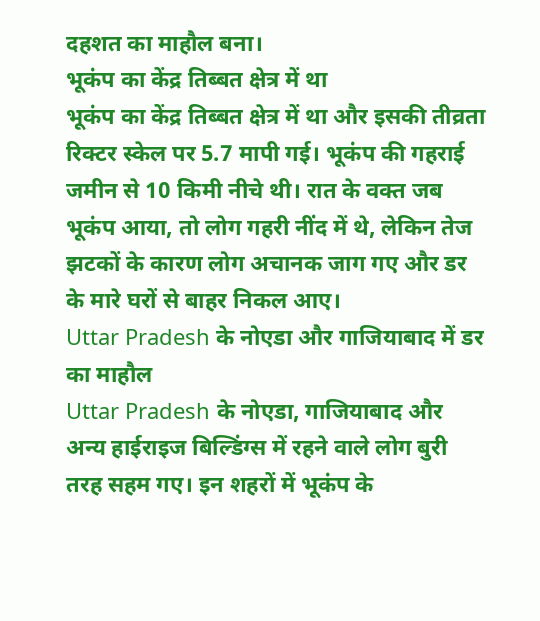दहशत का माहौल बना।
भूकंप का केंद्र तिब्बत क्षेत्र में था
भूकंप का केंद्र तिब्बत क्षेत्र में था और इसकी तीव्रता रिक्टर स्केल पर 5.7 मापी गई। भूकंप की गहराई जमीन से 10 किमी नीचे थी। रात के वक्त जब भूकंप आया, तो लोग गहरी नींद में थे, लेकिन तेज झटकों के कारण लोग अचानक जाग गए और डर के मारे घरों से बाहर निकल आए।
Uttar Pradesh के नोएडा और गाजियाबाद में डर का माहौल
Uttar Pradesh के नोएडा, गाजियाबाद और अन्य हाईराइज बिल्डिंग्स में रहने वाले लोग बुरी तरह सहम गए। इन शहरों में भूकंप के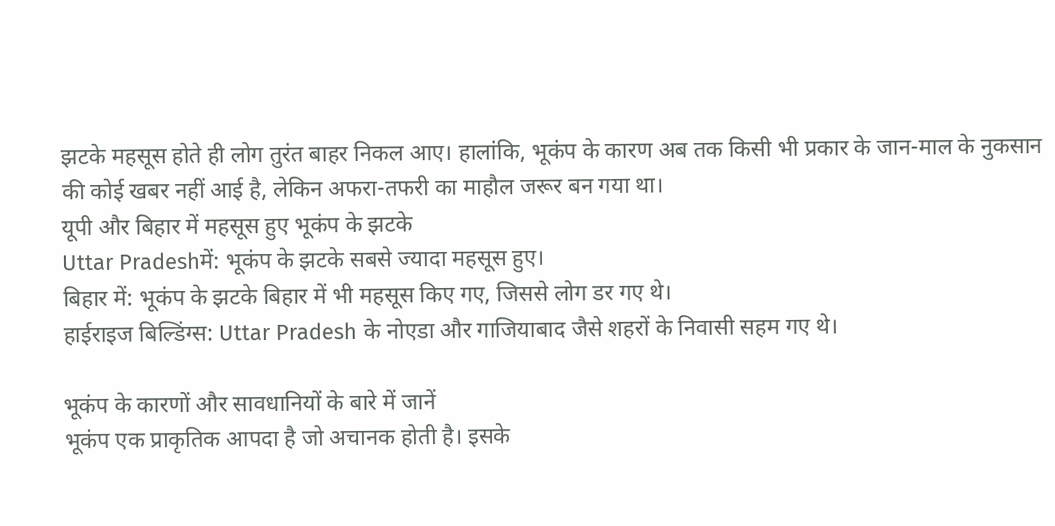झटके महसूस होते ही लोग तुरंत बाहर निकल आए। हालांकि, भूकंप के कारण अब तक किसी भी प्रकार के जान-माल के नुकसान की कोई खबर नहीं आई है, लेकिन अफरा-तफरी का माहौल जरूर बन गया था।
यूपी और बिहार में महसूस हुए भूकंप के झटके
Uttar Pradeshमें: भूकंप के झटके सबसे ज्यादा महसूस हुए।
बिहार में: भूकंप के झटके बिहार में भी महसूस किए गए, जिससे लोग डर गए थे।
हाईराइज बिल्डिंग्स: Uttar Pradesh के नोएडा और गाजियाबाद जैसे शहरों के निवासी सहम गए थे।

भूकंप के कारणों और सावधानियों के बारे में जानें
भूकंप एक प्राकृतिक आपदा है जो अचानक होती है। इसके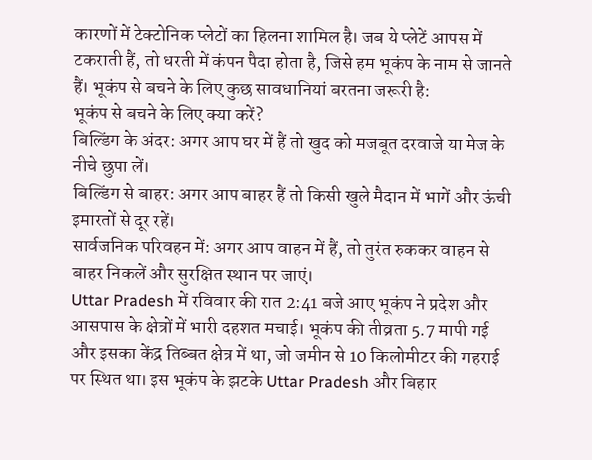कारणों में टेक्टोनिक प्लेटों का हिलना शामिल है। जब ये प्लेटें आपस में टकराती हैं, तो धरती में कंपन पैदा होता है, जिसे हम भूकंप के नाम से जानते हैं। भूकंप से बचने के लिए कुछ सावधानियां बरतना जरूरी है:
भूकंप से बचने के लिए क्या करें?
बिल्डिंग के अंदर: अगर आप घर में हैं तो खुद को मजबूत दरवाजे या मेज के नीचे छुपा लें।
बिल्डिंग से बाहर: अगर आप बाहर हैं तो किसी खुले मैदान में भागें और ऊंची इमारतों से दूर रहें।
सार्वजनिक परिवहन में: अगर आप वाहन में हैं, तो तुरंत रुककर वाहन से बाहर निकलें और सुरक्षित स्थान पर जाएं।
Uttar Pradesh में रविवार की रात 2:41 बजे आए भूकंप ने प्रदेश और आसपास के क्षेत्रों में भारी दहशत मचाई। भूकंप की तीव्रता 5.7 मापी गई और इसका केंद्र तिब्बत क्षेत्र में था, जो जमीन से 10 किलोमीटर की गहराई पर स्थित था। इस भूकंप के झटके Uttar Pradesh और बिहार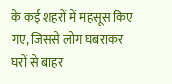के कई शहरों में महसूस किए गए, जिससे लोग घबराकर घरों से बाहर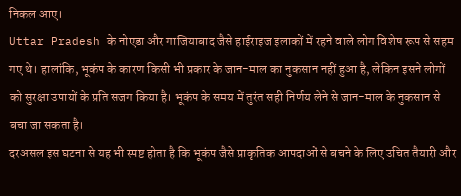निकल आए।
Uttar Pradesh के नोएडा और गाजियाबाद जैसे हाईराइज इलाकों में रहने वाले लोग विशेष रूप से सहम गए थे। हालांकि, भूकंप के कारण किसी भी प्रकार के जान-माल का नुकसान नहीं हुआ है, लेकिन इसने लोगों को सुरक्षा उपायों के प्रति सजग किया है। भूकंप के समय में तुरंत सही निर्णय लेने से जान-माल के नुकसान से बचा जा सकता है।
दरअसल इस घटना से यह भी स्पष्ट होता है कि भूकंप जैसे प्राकृतिक आपदाओं से बचने के लिए उचित तैयारी और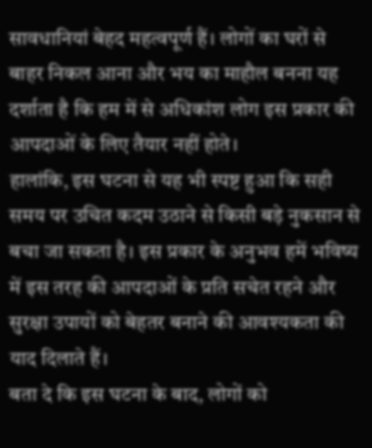सावधानियां बेहद महत्वपूर्ण हैं। लोगों का घरों से बाहर निकल आना और भय का माहौल बनना यह दर्शाता है कि हम में से अधिकांश लोग इस प्रकार की आपदाओं के लिए तैयार नहीं होते।
हालांकि, इस घटना से यह भी स्पष्ट हुआ कि सही समय पर उचित कदम उठाने से किसी बड़े नुकसान से बचा जा सकता है। इस प्रकार के अनुभव हमें भविष्य में इस तरह की आपदाओं के प्रति सचेत रहने और सुरक्षा उपायों को बेहतर बनाने की आवश्यकता की याद दिलाते हैं।
बता दे कि इस घटना के बाद, लोगों को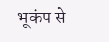भूकंप से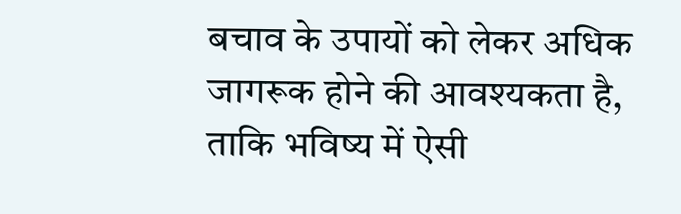बचाव के उपायों को लेकर अधिक जागरूक होने की आवश्यकता है, ताकि भविष्य में ऐसी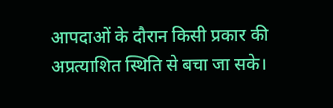आपदाओं के दौरान किसी प्रकार की अप्रत्याशित स्थिति से बचा जा सके।